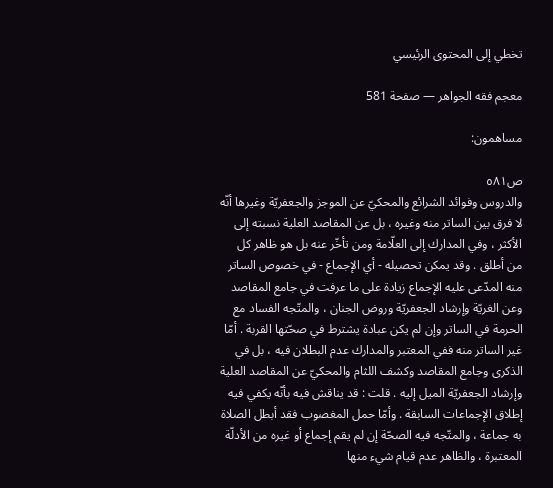تخطي إلى المحتوى الرئيسي

معجم فقه الجواهر — صفحة 581

مساهمون:

ص٥٨١
والدروس وفوائد الشرائع والمحكيّ عن الموجز والجعفريّة وغيرها أنّه لا فرق بين الساتر منه وغيره ، بل عن المقاصد العلية نسبته إلى الأكثر ، وفي المدارك إلى العلّامة ومن تأخّر عنه بل هو ظاهر كل من أطلق . وقد يمكن تحصيله - أي الإجماع - في خصوص الساتر منه المدّعى عليه الإجماع زيادة على ما عرفت في جامع المقاصد وعن الغريّة وإرشاد الجعفريّة وروض الجنان ، والمتّجه الفساد مع الحرمة في الساتر وإن لم يكن عبادة يشترط في صحّتها القربة . أمّا غير الساتر منه ففي المعتبر والمدارك عدم البطلان فيه ، بل في الذكرى وجامع المقاصد وكشف اللثام والمحكيّ عن المقاصد العلية وإرشاد الجعفريّة الميل إليه . قلت : قد يناقش فيه بأنّه يكفي فيه إطلاق الإجماعات السابقة . وأمّا حمل المغصوب فقد أبطل الصلاة به جماعة ، والمتّجه فيه الصحّة إن لم يقم إجماع أو غيره من الأدلّة المعتبرة ، والظاهر عدم قيام شيء منها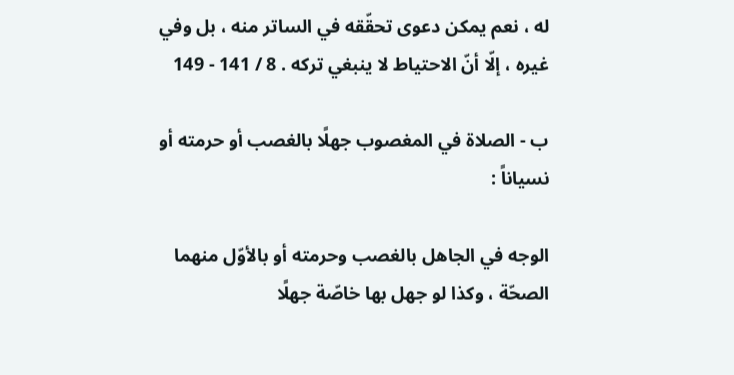له ، نعم يمكن دعوى تحقّقه في الساتر منه ، بل وفي غيره ، إلّا أنّ الاحتياط لا ينبغي تركه . 8 / 141 - 149

ب - الصلاة في المغصوب جهلًا بالغصب أو حرمته أو نسياناً :

الوجه في الجاهل بالغصب وحرمته أو بالأوّل منهما الصحّة ، وكذا لو جهل بها خاصّة جهلًا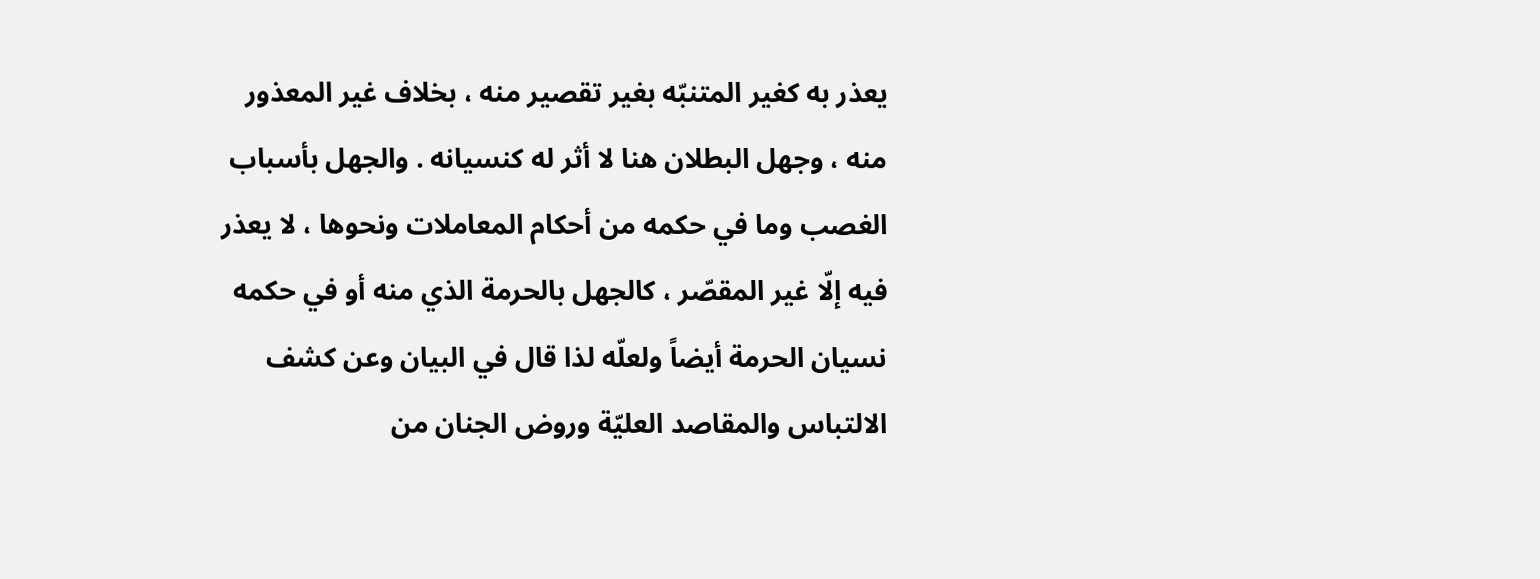يعذر به كغير المتنبّه بغير تقصير منه ، بخلاف غير المعذور منه ، وجهل البطلان هنا لا أثر له كنسيانه . والجهل بأسباب الغصب وما في حكمه من أحكام المعاملات ونحوها ، لا يعذر فيه إلّا غير المقصّر ، كالجهل بالحرمة الذي منه أو في حكمه نسيان الحرمة أيضاً ولعلّه لذا قال في البيان وعن كشف الالتباس والمقاصد العليّة وروض الجنان من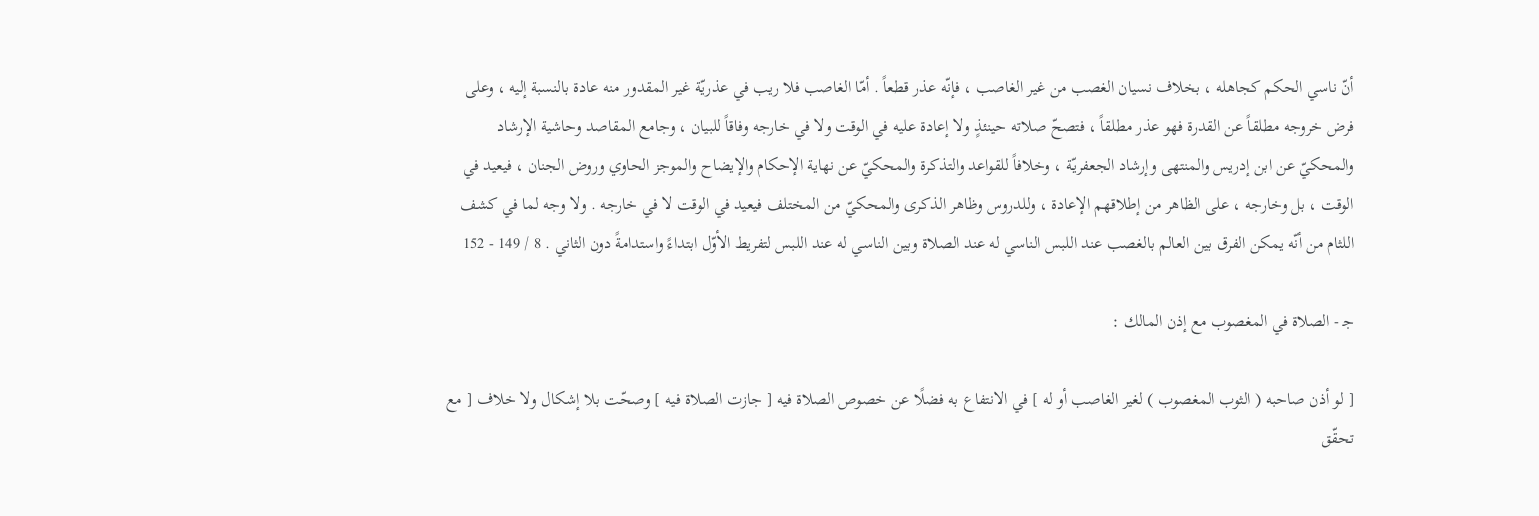أنّ ناسي الحكم كجاهله ، بخلاف نسيان الغصب من غير الغاصب ، فإنّه عذر قطعاً . أمّا الغاصب فلا ريب في عذريّة غير المقدور منه عادة بالنسبة إليه ، وعلى فرض خروجه مطلقاً عن القدرة فهو عذر مطلقاً ، فتصحّ صلاته حينئذٍ ولا إعادة عليه في الوقت ولا في خارجه وفاقاً للبيان ، وجامع المقاصد وحاشية الإرشاد والمحكيّ عن ابن إدريس والمنتهى وإرشاد الجعفريّة ، وخلافاً للقواعد والتذكرة والمحكيّ عن نهاية الإحكام والإيضاح والموجز الحاوي وروض الجنان ، فيعيد في الوقت ، بل وخارجه ، على الظاهر من إطلاقهم الإعادة ، وللدروس وظاهر الذكرى والمحكيّ من المختلف فيعيد في الوقت لا في خارجه . ولا وجه لما في كشف اللثام من أنّه يمكن الفرق بين العالم بالغصب عند اللبس الناسي له عند الصلاة وبين الناسي له عند اللبس لتفريط الأوّل ابتداءً واستدامةً دون الثاني . 8 / 149 - 152

ج‍ - الصلاة في المغصوب مع إذن المالك :

[ لو أذن صاحبه ( الثوب المغصوب ) لغير الغاصب أو له ] في الانتفاع به فضلًا عن خصوص الصلاة فيه [ جازت الصلاة فيه ] وصحّت بلا إشكال ولا خلاف [ مع تحقّق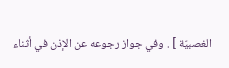الغصبيّة ] . وفي جواز رجوعه عن الإذن في أثناء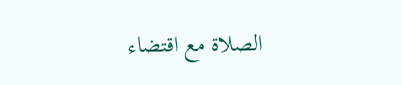الصلاة مع اقتضاء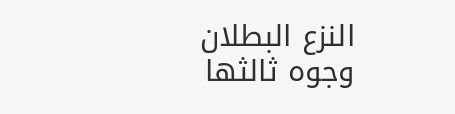النزع البطلان وجوه ثالثها